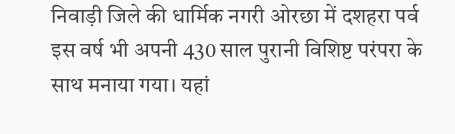निवाड़ी जिले की धार्मिक नगरी ओरछा में दशहरा पर्व इस वर्ष भी अपनी 430 साल पुरानी विशिष्ट परंपरा के साथ मनाया गया। यहां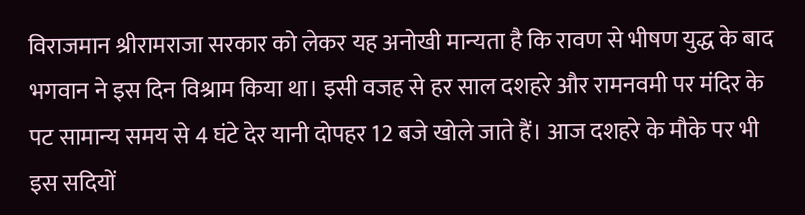विराजमान श्रीरामराजा सरकार को लेकर यह अनोखी मान्यता है कि रावण से भीषण युद्ध के बाद भगवान ने इस दिन विश्राम किया था। इसी वजह से हर साल दशहरे और रामनवमी पर मंदिर के पट सामान्य समय से 4 घंटे देर यानी दोपहर 12 बजे खोले जाते हैं। आज दशहरे के मौके पर भी इस सदियों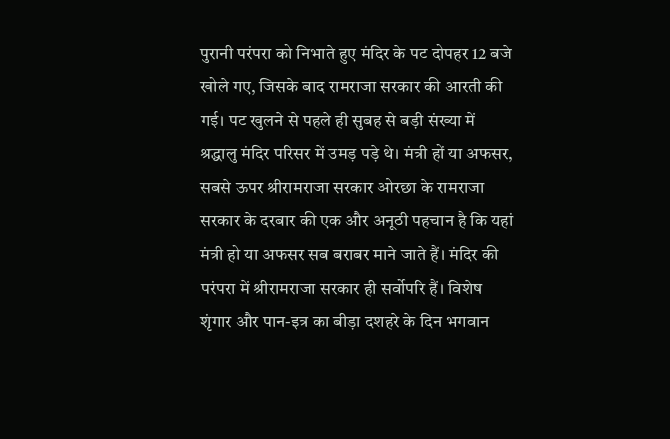पुरानी परंपरा को निभाते हुए मंदिर के पट दोपहर 12 बजे खोले गए, जिसके बाद रामराजा सरकार की आरती की गई। पट खुलने से पहले ही सुबह से बड़ी संख्या में श्रद्धालु मंदिर परिसर में उमड़ पड़े थे। मंत्री हों या अफसर, सबसे ऊपर श्रीरामराजा सरकार ओरछा के रामराजा सरकार के दरबार की एक और अनूठी पहचान है कि यहां मंत्री हो या अफसर सब बराबर माने जाते हैं। मंदिर की परंपरा में श्रीरामराजा सरकार ही सर्वोपरि हैं। विशेष शृंगार और पान-इत्र का बीड़ा दशहरे के दिन भगवान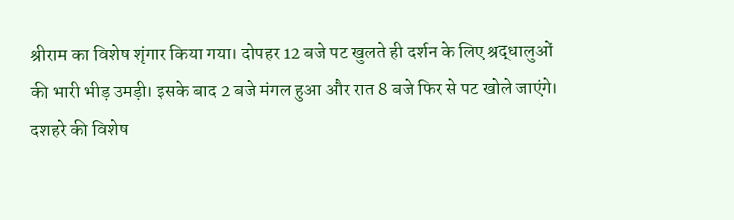श्रीराम का विशेष शृंगार किया गया। दोपहर 12 बजे पट खुलते ही दर्शन के लिए श्रद्धालुओं की भारी भीड़ उमड़ी। इसके बाद 2 बजे मंगल हुआ और रात 8 बजे फिर से पट खोले जाएंगे। दशहरे की विशेष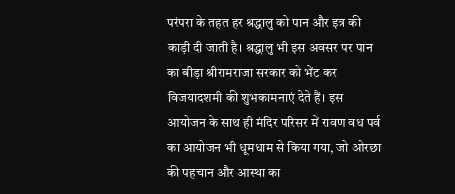परंपरा के तहत हर श्रद्धालु को पान और इत्र की काड़ी दी जाती है। श्रद्धालु भी इस अवसर पर पान का बीड़ा श्रीरामराजा सरकार को भेंट कर विजयादशमी की शुभकामनाएं देते हैं। इस आयोजन के साथ ही मंदिर परिसर में रावण वध पर्व का आयोजन भी धूमधाम से किया गया, जो ओरछा की पहचान और आस्था का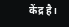केंद्र है।